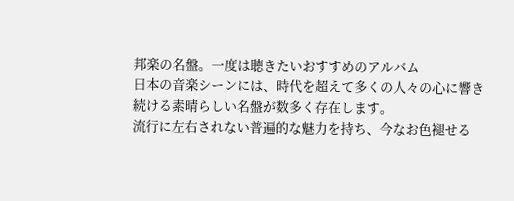邦楽の名盤。一度は聴きたいおすすめのアルバム
日本の音楽シーンには、時代を超えて多くの人々の心に響き続ける素晴らしい名盤が数多く存在します。
流行に左右されない普遍的な魅力を持ち、今なお色褪せる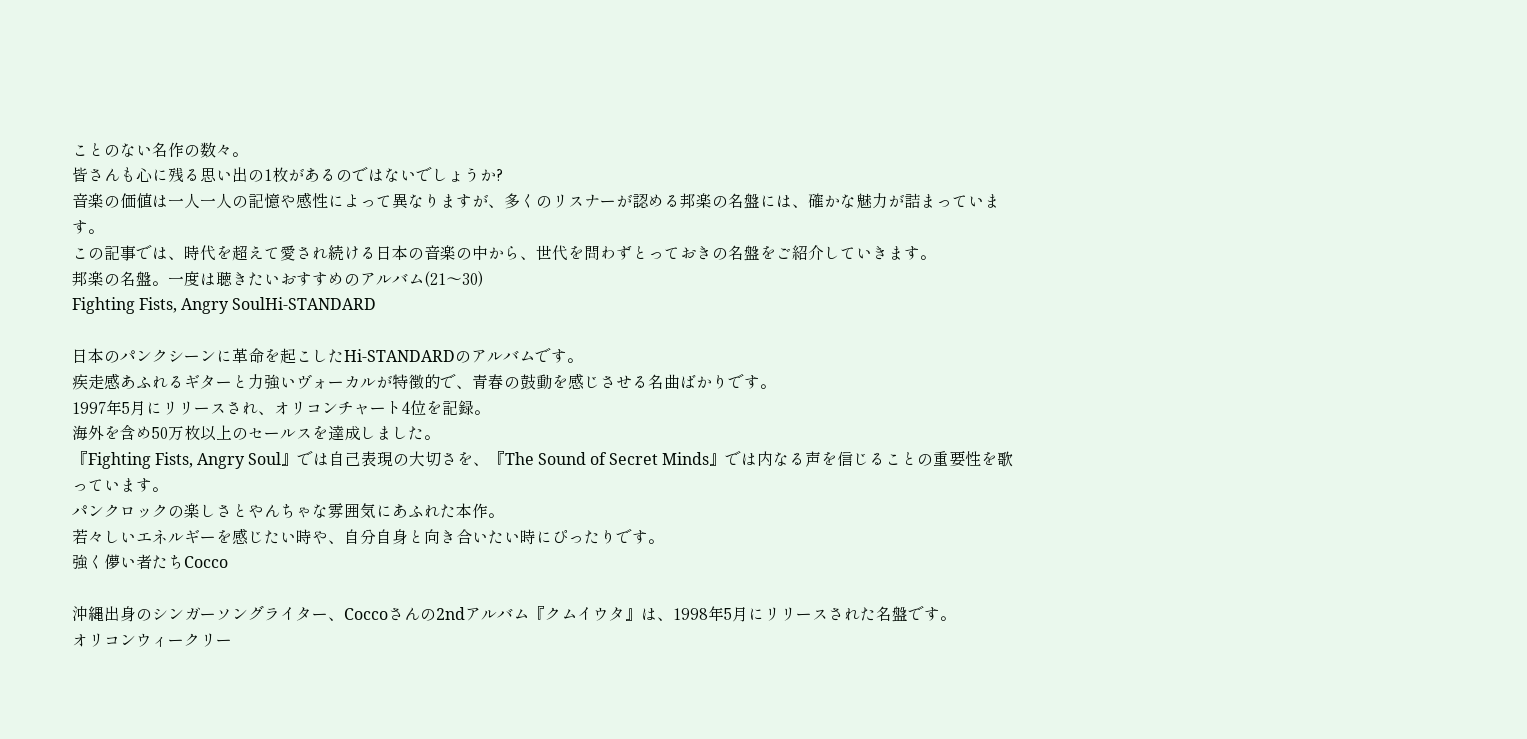ことのない名作の数々。
皆さんも心に残る思い出の1枚があるのではないでしょうか?
音楽の価値は一人一人の記憶や感性によって異なりますが、多くのリスナーが認める邦楽の名盤には、確かな魅力が詰まっています。
この記事では、時代を超えて愛され続ける日本の音楽の中から、世代を問わずとっておきの名盤をご紹介していきます。
邦楽の名盤。一度は聴きたいおすすめのアルバム(21〜30)
Fighting Fists, Angry SoulHi-STANDARD

日本のパンクシーンに革命を起こしたHi-STANDARDのアルバムです。
疾走感あふれるギターと力強いヴォーカルが特徴的で、青春の鼓動を感じさせる名曲ばかりです。
1997年5月にリリースされ、オリコンチャート4位を記録。
海外を含め50万枚以上のセールスを達成しました。
『Fighting Fists, Angry Soul』では自己表現の大切さを、『The Sound of Secret Minds』では内なる声を信じることの重要性を歌っています。
パンクロックの楽しさとやんちゃな雰囲気にあふれた本作。
若々しいエネルギーを感じたい時や、自分自身と向き合いたい時にぴったりです。
強く儚い者たちCocco

沖縄出身のシンガーソングライター、Coccoさんの2ndアルバム『クムイウタ』は、1998年5月にリリースされた名盤です。
オリコンウィークリー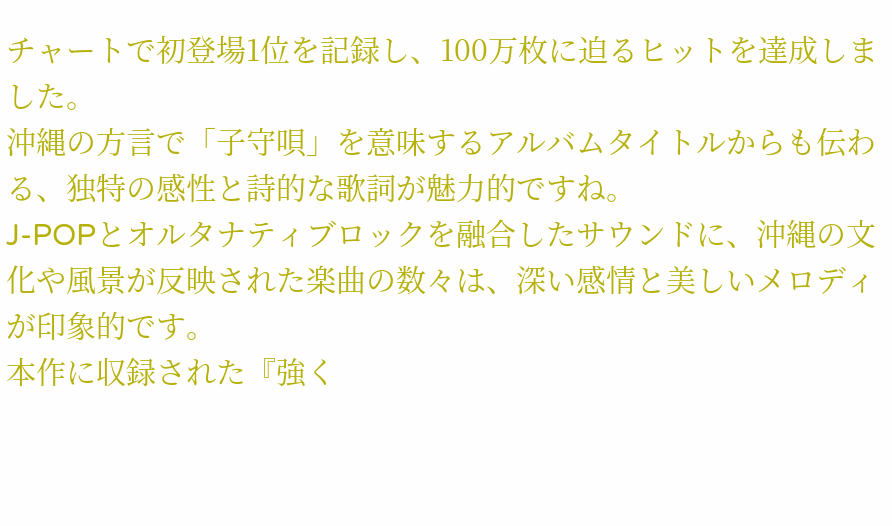チャートで初登場1位を記録し、100万枚に迫るヒットを達成しました。
沖縄の方言で「子守唄」を意味するアルバムタイトルからも伝わる、独特の感性と詩的な歌詞が魅力的ですね。
J-POPとオルタナティブロックを融合したサウンドに、沖縄の文化や風景が反映された楽曲の数々は、深い感情と美しいメロディが印象的です。
本作に収録された『強く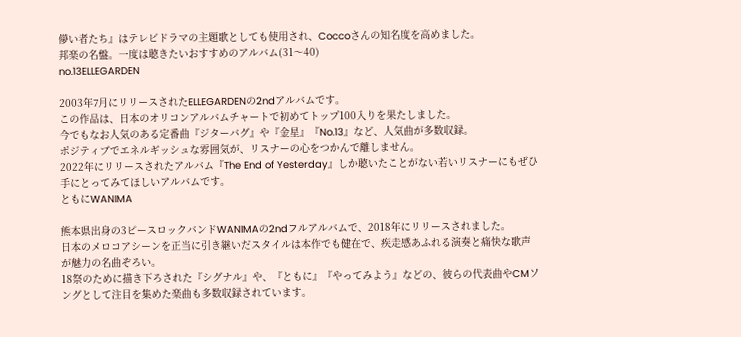儚い者たち』はテレビドラマの主題歌としても使用され、Coccoさんの知名度を高めました。
邦楽の名盤。一度は聴きたいおすすめのアルバム(31〜40)
no.13ELLEGARDEN

2003年7月にリリースされたELLEGARDENの2ndアルバムです。
この作品は、日本のオリコンアルバムチャートで初めてトップ100入りを果たしました。
今でもなお人気のある定番曲『ジターバグ』や『金星』『No.13』など、人気曲が多数収録。
ポジティブでエネルギッシュな雰囲気が、リスナーの心をつかんで離しません。
2022年にリリースされたアルバム『The End of Yesterday』しか聴いたことがない若いリスナーにもぜひ手にとってみてほしいアルバムです。
ともにWANIMA

熊本県出身の3ピースロックバンドWANIMAの2ndフルアルバムで、2018年にリリースされました。
日本のメロコアシーンを正当に引き継いだスタイルは本作でも健在で、疾走感あふれる演奏と痛快な歌声が魅力の名曲ぞろい。
18祭のために描き下ろされた『シグナル』や、『ともに』『やってみよう』などの、彼らの代表曲やCMソングとして注目を集めた楽曲も多数収録されています。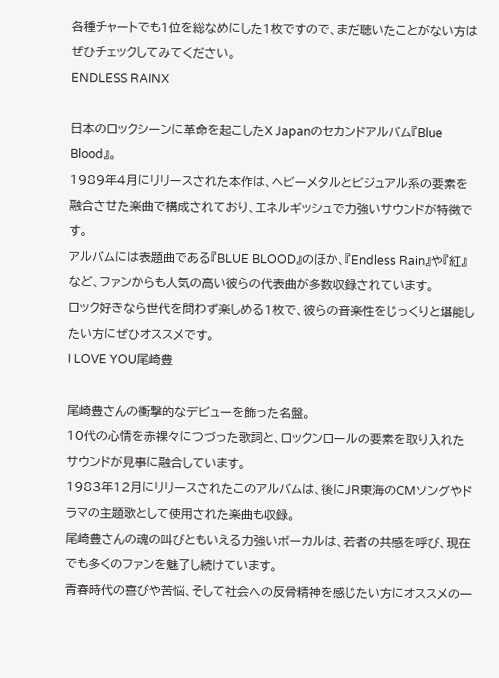各種チャートでも1位を総なめにした1枚ですので、まだ聴いたことがない方はぜひチェックしてみてください。
ENDLESS RAINX

日本のロックシーンに革命を起こしたX Japanのセカンドアルバム『Blue Blood』。
1989年4月にリリースされた本作は、ヘビーメタルとビジュアル系の要素を融合させた楽曲で構成されており、エネルギッシュで力強いサウンドが特徴です。
アルバムには表題曲である『BLUE BLOOD』のほか、『Endless Rain』や『紅』など、ファンからも人気の高い彼らの代表曲が多数収録されています。
ロック好きなら世代を問わず楽しめる1枚で、彼らの音楽性をじっくりと堪能したい方にぜひオススメです。
I LOVE YOU尾崎豊

尾崎豊さんの衝撃的なデビューを飾った名盤。
10代の心情を赤裸々につづった歌詞と、ロックンロールの要素を取り入れたサウンドが見事に融合しています。
1983年12月にリリースされたこのアルバムは、後にJR東海のCMソングやドラマの主題歌として使用された楽曲も収録。
尾崎豊さんの魂の叫びともいえる力強いボーカルは、若者の共感を呼び、現在でも多くのファンを魅了し続けています。
青春時代の喜びや苦悩、そして社会への反骨精神を感じたい方にオススメの一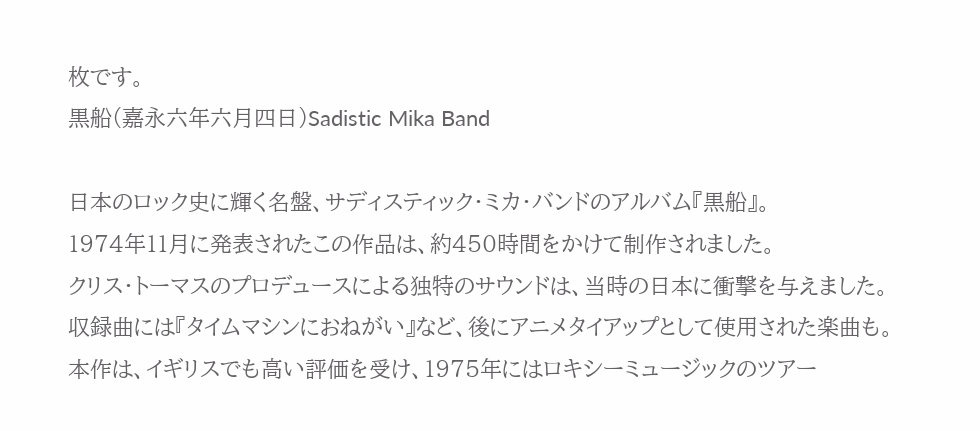枚です。
黒船(嘉永六年六月四日)Sadistic Mika Band

日本のロック史に輝く名盤、サディスティック・ミカ・バンドのアルバム『黒船』。
1974年11月に発表されたこの作品は、約450時間をかけて制作されました。
クリス・トーマスのプロデュースによる独特のサウンドは、当時の日本に衝撃を与えました。
収録曲には『タイムマシンにおねがい』など、後にアニメタイアップとして使用された楽曲も。
本作は、イギリスでも高い評価を受け、1975年にはロキシーミュージックのツアー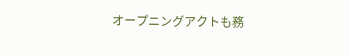オープニングアクトも務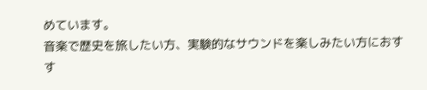めています。
音楽で歴史を旅したい方、実験的なサウンドを楽しみたい方におすす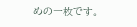めの一枚です。